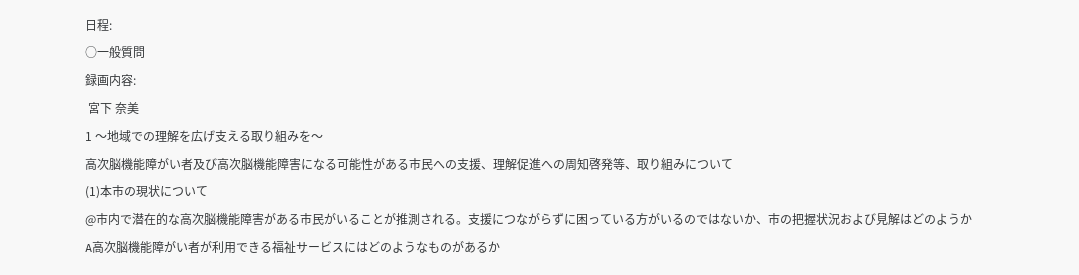日程:
○一般質問
録画内容:
 宮下 奈美
1 〜地域での理解を広げ支える取り組みを〜
高次脳機能障がい者及び高次脳機能障害になる可能性がある市民への支援、理解促進への周知啓発等、取り組みについて
(1)本市の現状について
@市内で潜在的な高次脳機能障害がある市民がいることが推測される。支援につながらずに困っている方がいるのではないか、市の把握状況および見解はどのようか
A高次脳機能障がい者が利用できる福祉サービスにはどのようなものがあるか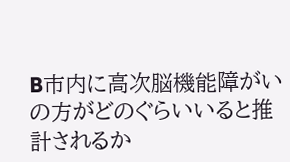B市内に高次脳機能障がいの方がどのぐらいいると推計されるか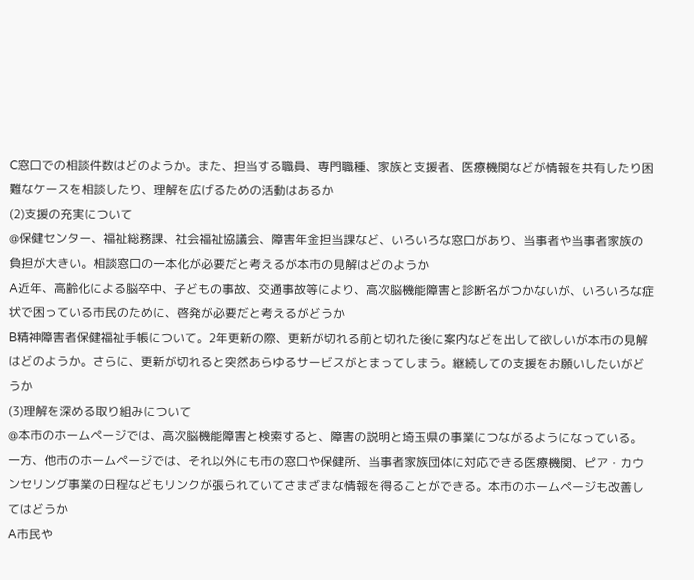C窓口での相談件数はどのようか。また、担当する職員、専門職種、家族と支援者、医療機関などが情報を共有したり困難なケースを相談したり、理解を広げるための活動はあるか
(2)支援の充実について
@保健センター、福祉総務課、社会福祉協議会、障害年金担当課など、いろいろな窓口があり、当事者や当事者家族の負担が大きい。相談窓口の一本化が必要だと考えるが本市の見解はどのようか
A近年、高齢化による脳卒中、子どもの事故、交通事故等により、高次脳機能障害と診断名がつかないが、いろいろな症状で困っている市民のために、啓発が必要だと考えるがどうか
B精神障害者保健福祉手帳について。2年更新の際、更新が切れる前と切れた後に案内などを出して欲しいが本市の見解はどのようか。さらに、更新が切れると突然あらゆるサービスがとまってしまう。継続しての支援をお願いしたいがどうか
(3)理解を深める取り組みについて
@本市のホームページでは、高次脳機能障害と検索すると、障害の説明と埼玉県の事業につながるようになっている。一方、他市のホームページでは、それ以外にも市の窓口や保健所、当事者家族団体に対応できる医療機関、ピア・カウンセリング事業の日程などもリンクが張られていてさまざまな情報を得ることができる。本市のホームページも改善してはどうか
A市民や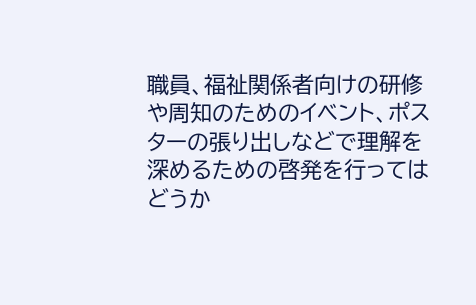職員、福祉関係者向けの研修や周知のためのイベント、ポスターの張り出しなどで理解を深めるための啓発を行ってはどうか